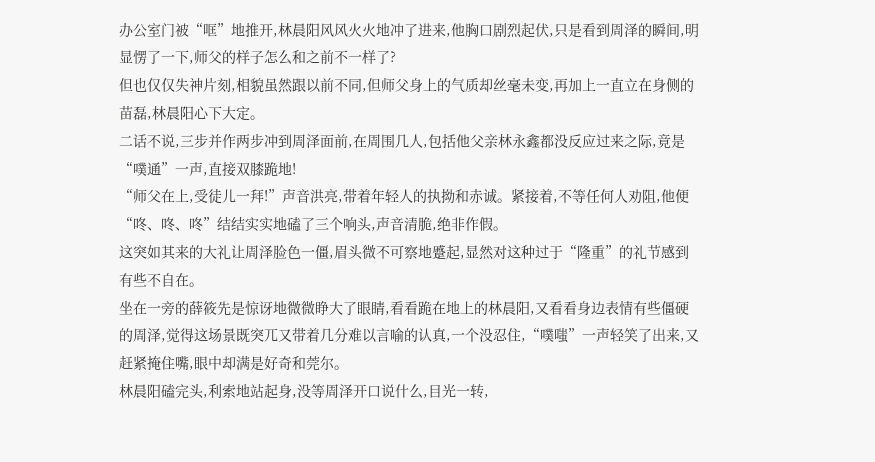办公室门被“哐”地推开,林晨阳风风火火地冲了进来,他胸口剧烈起伏,只是看到周泽的瞬间,明显愣了一下,师父的样子怎么和之前不一样了?
但也仅仅失神片刻,相貌虽然跟以前不同,但师父身上的气质却丝毫未变,再加上一直立在身侧的苗磊,林晨阳心下大定。
二话不说,三步并作两步冲到周泽面前,在周围几人,包括他父亲林永鑫都没反应过来之际,竟是“噗通”一声,直接双膝跪地!
“师父在上,受徒儿一拜!”声音洪亮,带着年轻人的执拗和赤诚。紧接着,不等任何人劝阻,他便“咚、咚、咚”结结实实地磕了三个响头,声音清脆,绝非作假。
这突如其来的大礼让周泽脸色一僵,眉头微不可察地蹙起,显然对这种过于“隆重”的礼节感到有些不自在。
坐在一旁的薛筱先是惊讶地微微睁大了眼睛,看看跪在地上的林晨阳,又看看身边表情有些僵硬的周泽,觉得这场景既突兀又带着几分难以言喻的认真,一个没忍住,“噗嗤”一声轻笑了出来,又赶紧掩住嘴,眼中却满是好奇和莞尔。
林晨阳磕完头,利索地站起身,没等周泽开口说什么,目光一转,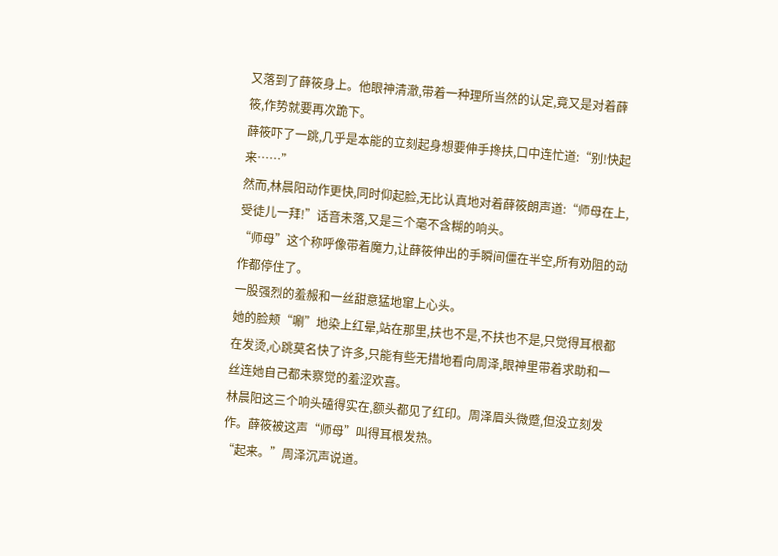又落到了薛筱身上。他眼神清澈,带着一种理所当然的认定,竟又是对着薛筱,作势就要再次跪下。
薛筱吓了一跳,几乎是本能的立刻起身想要伸手搀扶,口中连忙道:“别!快起来……”
然而,林晨阳动作更快,同时仰起脸,无比认真地对着薛筱朗声道:“师母在上,受徒儿一拜!”话音未落,又是三个毫不含糊的响头。
“师母”这个称呼像带着魔力,让薛筱伸出的手瞬间僵在半空,所有劝阻的动作都停住了。
一股强烈的羞赧和一丝甜意猛地窜上心头。
她的脸颊“唰”地染上红晕,站在那里,扶也不是,不扶也不是,只觉得耳根都在发烫,心跳莫名快了许多,只能有些无措地看向周泽,眼神里带着求助和一丝连她自己都未察觉的羞涩欢喜。
林晨阳这三个响头磕得实在,额头都见了红印。周泽眉头微蹙,但没立刻发作。薛筱被这声“师母”叫得耳根发热。
“起来。”周泽沉声说道。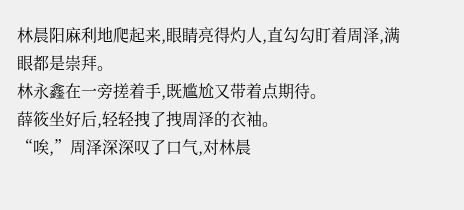林晨阳麻利地爬起来,眼睛亮得灼人,直勾勾盯着周泽,满眼都是崇拜。
林永鑫在一旁搓着手,既尴尬又带着点期待。
薛筱坐好后,轻轻拽了拽周泽的衣袖。
“唉,”周泽深深叹了口气,对林晨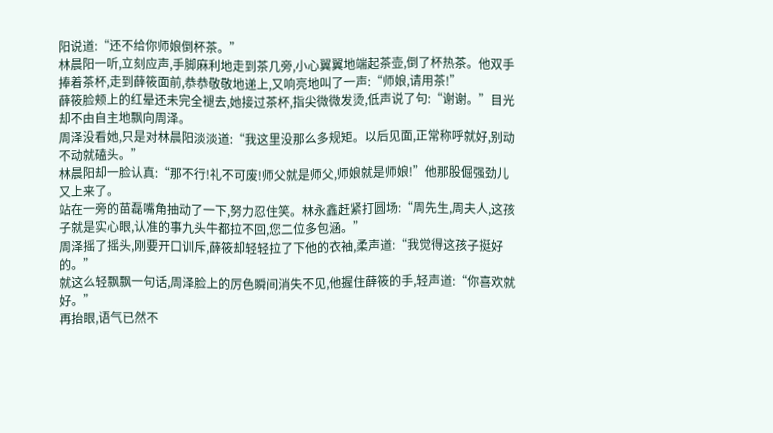阳说道:“还不给你师娘倒杯茶。”
林晨阳一听,立刻应声,手脚麻利地走到茶几旁,小心翼翼地端起茶壶,倒了杯热茶。他双手捧着茶杯,走到薛筱面前,恭恭敬敬地递上,又响亮地叫了一声:“师娘,请用茶!”
薛筱脸颊上的红晕还未完全褪去,她接过茶杯,指尖微微发烫,低声说了句:“谢谢。”目光却不由自主地飘向周泽。
周泽没看她,只是对林晨阳淡淡道:“我这里没那么多规矩。以后见面,正常称呼就好,别动不动就磕头。”
林晨阳却一脸认真:“那不行!礼不可废!师父就是师父,师娘就是师娘!”他那股倔强劲儿又上来了。
站在一旁的苗磊嘴角抽动了一下,努力忍住笑。林永鑫赶紧打圆场:“周先生,周夫人,这孩子就是实心眼,认准的事九头牛都拉不回,您二位多包涵。”
周泽摇了摇头,刚要开口训斥,薛筱却轻轻拉了下他的衣袖,柔声道:“我觉得这孩子挺好的。”
就这么轻飘飘一句话,周泽脸上的厉色瞬间消失不见,他握住薛筱的手,轻声道:“你喜欢就好。”
再抬眼,语气已然不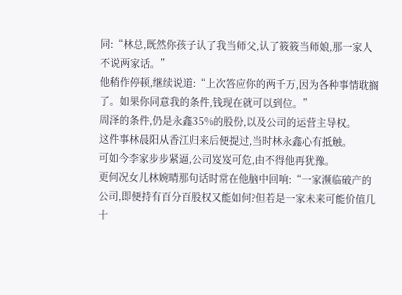同:“林总,既然你孩子认了我当师父,认了筱筱当师娘,那一家人不说两家话。”
他稍作停顿,继续说道:“上次答应你的两千万,因为各种事情耽搁了。如果你同意我的条件,钱现在就可以到位。”
周泽的条件,仍是永鑫35%的股份,以及公司的运营主导权。
这件事林晨阳从香江归来后便提过,当时林永鑫心有抵触。
可如今李家步步紧逼,公司岌岌可危,由不得他再犹豫。
更何况女儿林婉晴那句话时常在他脑中回响:“一家濒临破产的公司,即便持有百分百股权又能如何?但若是一家未来可能价值几十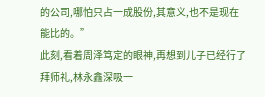的公司,哪怕只占一成股份,其意义,也不是现在能比的。”
此刻,看着周泽笃定的眼神,再想到儿子已经行了拜师礼,林永鑫深吸一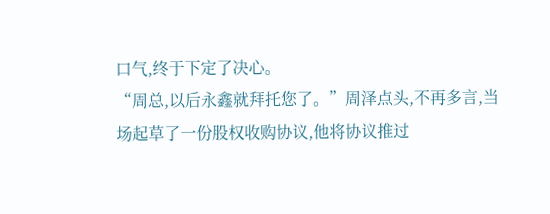口气,终于下定了决心。
“周总,以后永鑫就拜托您了。”周泽点头,不再多言,当场起草了一份股权收购协议,他将协议推过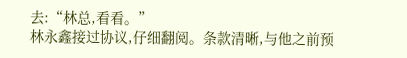去:“林总,看看。”
林永鑫接过协议,仔细翻阅。条款清晰,与他之前预